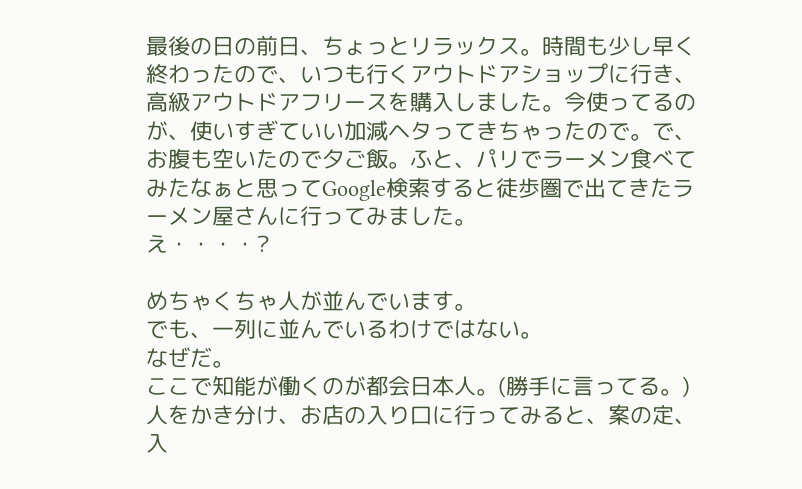最後の日の前日、ちょっとリラックス。時間も少し早く終わったので、いつも行くアウトドアショップに行き、高級アウトドアフリースを購入しました。今使ってるのが、使いすぎていい加減ヘタってきちゃったので。で、お腹も空いたので夕ご飯。ふと、パリでラーメン食べてみたなぁと思ってGoogle検索すると徒歩圏で出てきたラーメン屋さんに行ってみました。
え・・・・?

めちゃくちゃ人が並んでいます。
でも、一列に並んでいるわけではない。
なぜだ。
ここで知能が働くのが都会日本人。(勝手に言ってる。)
人をかき分け、お店の入り口に行ってみると、案の定、入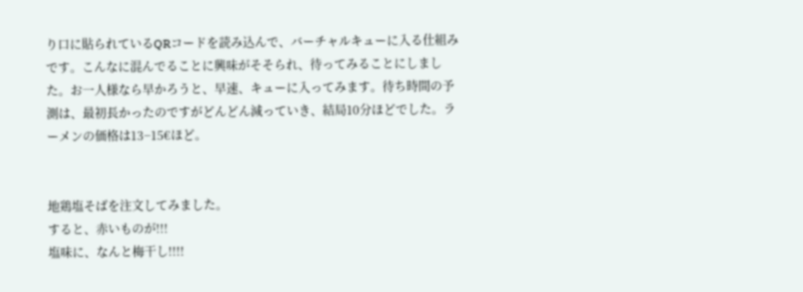り口に貼られているQRコードを読み込んで、バーチャルキューに入る仕組みです。こんなに混んでることに興味がそそられ、待ってみることにしました。お一人様なら早かろうと、早速、キューに入ってみます。待ち時間の予測は、最初長かったのですがどんどん減っていき、結局10分ほどでした。ラーメンの価格は13−15€ほど。


地鶏塩そばを注文してみました。
すると、赤いものが!!!
塩味に、なんと梅干し!!!!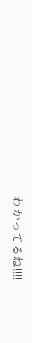わかってるね!!!!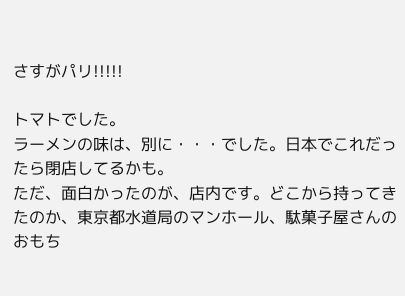さすがパリ!!!!!

トマトでした。
ラーメンの味は、別に・・・でした。日本でこれだったら閉店してるかも。
ただ、面白かったのが、店内です。どこから持ってきたのか、東京都水道局のマンホール、駄菓子屋さんのおもち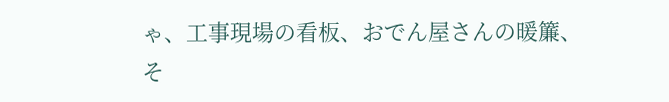ゃ、工事現場の看板、おでん屋さんの暖簾、そ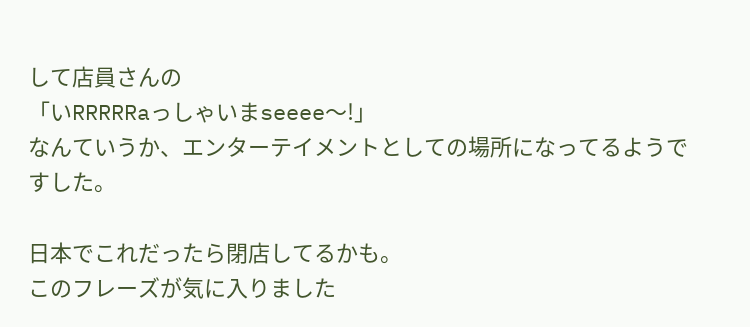して店員さんの
「いRRRRRaっしゃいまseeee〜!」
なんていうか、エンターテイメントとしての場所になってるようですした。

日本でこれだったら閉店してるかも。
このフレーズが気に入りました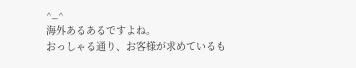^_^
海外あるあるですよね。
おっしゃる通り、お客様が求めているも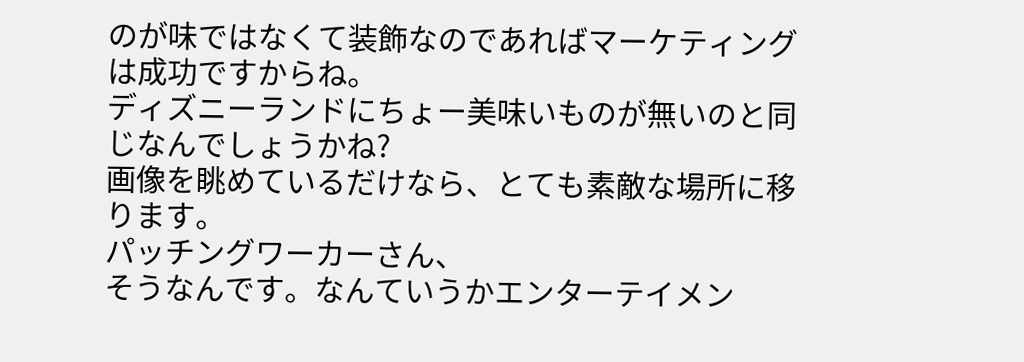のが味ではなくて装飾なのであればマーケティングは成功ですからね。
ディズニーランドにちょー美味いものが無いのと同じなんでしょうかね?
画像を眺めているだけなら、とても素敵な場所に移ります。
パッチングワーカーさん、
そうなんです。なんていうかエンターテイメン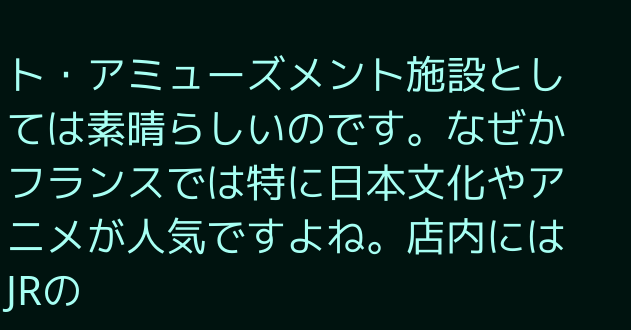ト・アミューズメント施設としては素晴らしいのです。なぜかフランスでは特に日本文化やアニメが人気ですよね。店内にはJRの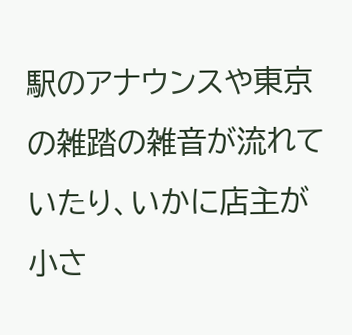駅のアナウンスや東京の雑踏の雑音が流れていたり、いかに店主が小さ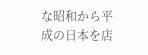な昭和から平成の日本を店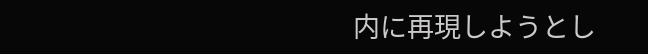内に再現しようとし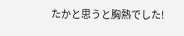たかと思うと胸熱でした!